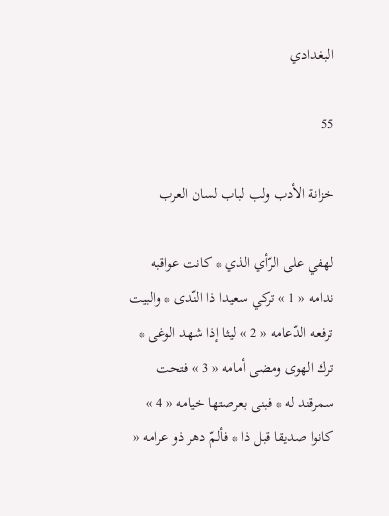البغدادي

55

خزانة الأدب ولب لباب لسان العرب

لهفي على الرّأي الذي * كانت عواقبه ندامه « 1 » تركي سعيدا ذا النّدى * والبيت ترفعه الدّعامه « 2 » ليثا إذا شهد الوغى * ترك الهوى ومضى أمامه « 3 » فتحت سمرقند له * فبنى بعرصتها خيامه « 4 » كانوا صديقا قبل ذا * فألمّ دهر ذو عرامه «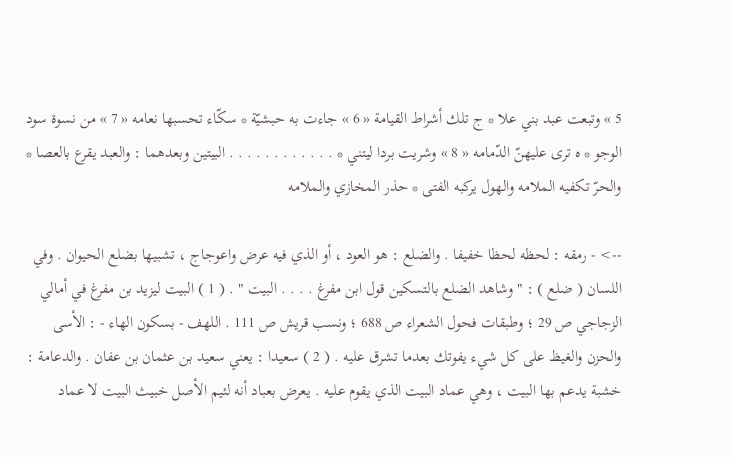5 » وتبعت عبد بني علا * ج تلك أشراط القيامة « 6 » جاءت به حبشيّة * سكّاء تحسبها نعامه « 7 » من نسوة سود الوجو * ه ترى عليهنّ الدّمامه « 8 » وشريت بردا ليتني * . . . . . . . . . . . . البيتين وبعدهما : والعبد يقرع بالعصا * والحرّ تكفيه الملامه والهول يركبه الفتى * حذر المخازي والملامه

--> - رمقه : لحظه لحظا خفيفا . والضلع : هو العود ، أو الذي فيه عرض واعوجاج ، تشبيها بضلع الحيوان . وفي اللسان ( ضلع ) : " وشاهد الضلع بالتسكين قول ابن مفرغ . . . . البيت " . ( 1 ) البيت ليزيد بن مفرغ في أمالي الزجاجي ص 29 ؛ وطبقات فحول الشعراء ص 688 ؛ ونسب قريش ص 111 . اللهف - بسكون الهاء - : الأسى والحزن والغيظ على كل شيء يفوتك بعدما تشرق عليه . ( 2 ) سعيدا : يعني سعيد بن عثمان بن عفان . والدعامة : خشبة يدعم بها البيت ، وهي عماد البيت الذي يقوم عليه . يعرض بعباد أنه لئيم الأصل خبيث البيت لا عماد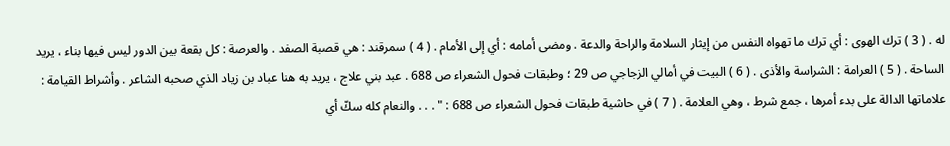له . ( 3 ) ترك الهوى : أي ترك ما تهواه النفس من إيثار السلامة والراحة والدعة . ومضى أمامه : أي إلى الأمام . ( 4 ) سمرقند : هي قصبة الصفد . والعرصة : كل بقعة بين الدور ليس فيها بناء ، يريد الساحة . ( 5 ) العرامة : الشراسة والأذى . ( 6 ) البيت في أمالي الزجاجي ص 29 ؛ وطبقات فحول الشعراء ص 688 . عبد بني علاج ، يريد به هنا عباد بن زياد الذي صحبه الشاعر . وأشراط القيامة : علاماتها الدالة على بدء أمرها ، جمع شرط ، وهي العلامة . ( 7 ) في حاشية طبقات فحول الشعراء ص 688 : " . . . والنعام كله سكّ أي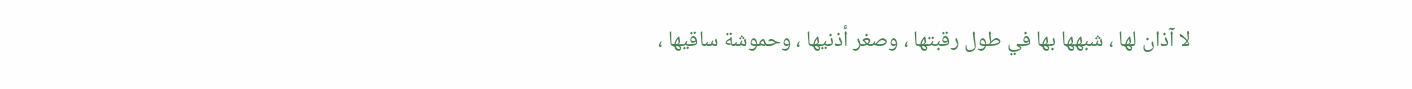لا آذان لها ، شبهها بها في طول رقبتها ، وصغر أذنيها ، وحموشة ساقيها ،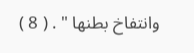وانتفاخ بطنها " . ( 8 )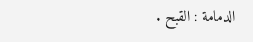الدمامة : القبح .